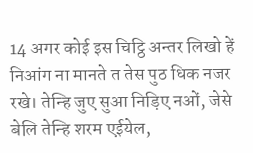14 अगर कोई इस चिट्ठि अन्तर लिखो हें निआंग ना मानते त तेस पुठ धिक नजर रखे। तेन्हि जुए सुआ निड़िए नओं, जेसे बेलि तेन्हि शरम एईयेल,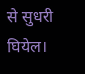से सुधरी घियेल।